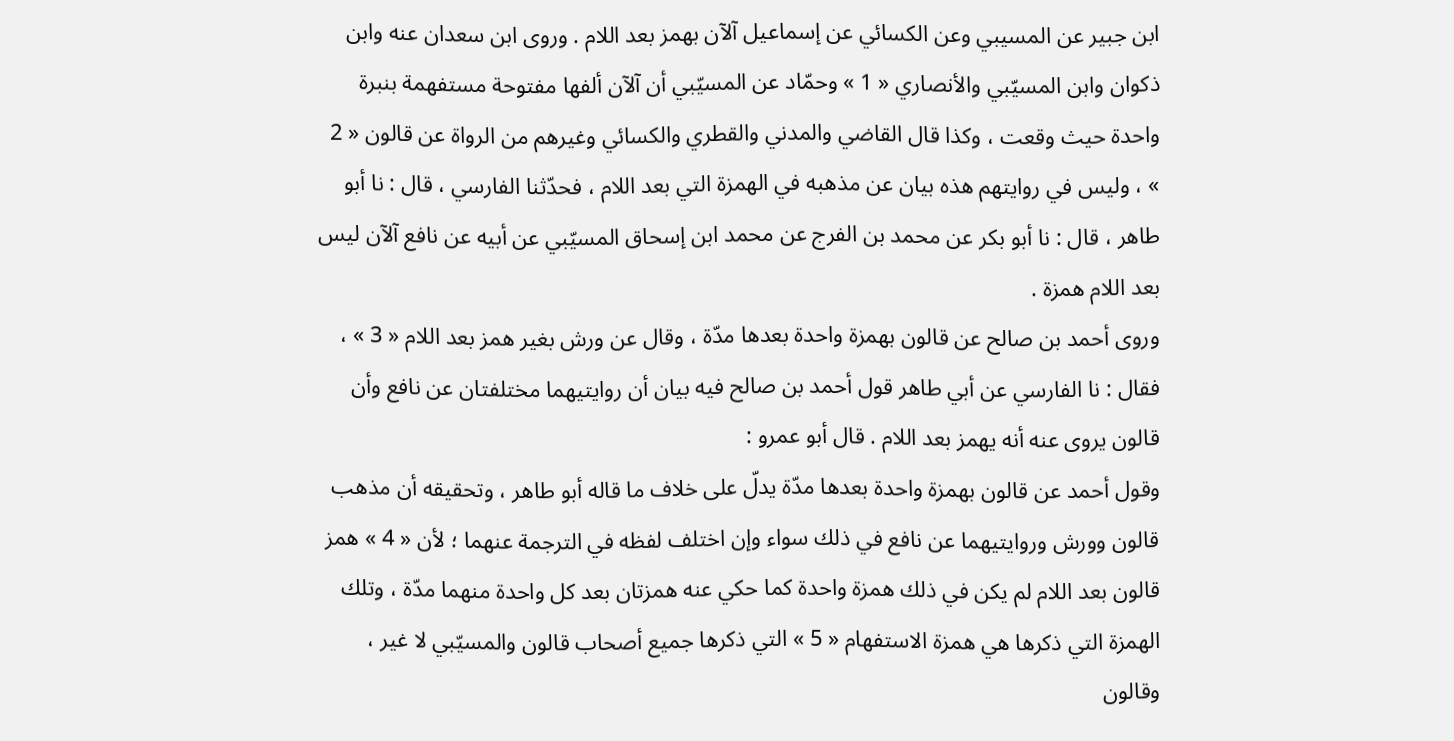ابن جبير عن المسيبي وعن الكسائي عن إسماعيل آلآن بهمز بعد اللام . وروى ابن سعدان عنه وابن ذكوان وابن المسيّبي والأنصاري « 1 » وحمّاد عن المسيّبي أن آلآن ألفها مفتوحة مستفهمة بنبرة واحدة حيث وقعت ، وكذا قال القاضي والمدني والقطري والكسائي وغيرهم من الرواة عن قالون « 2 » ، وليس في روايتهم هذه بيان عن مذهبه في الهمزة التي بعد اللام ، فحدّثنا الفارسي ، قال : نا أبو طاهر ، قال : نا أبو بكر عن محمد بن الفرج عن محمد ابن إسحاق المسيّبي عن أبيه عن نافع آلآن ليس بعد اللام همزة .
وروى أحمد بن صالح عن قالون بهمزة واحدة بعدها مدّة ، وقال عن ورش بغير همز بعد اللام « 3 » ، فقال : نا الفارسي عن أبي طاهر قول أحمد بن صالح فيه بيان أن روايتيهما مختلفتان عن نافع وأن قالون يروى عنه أنه يهمز بعد اللام . قال أبو عمرو :
وقول أحمد عن قالون بهمزة واحدة بعدها مدّة يدلّ على خلاف ما قاله أبو طاهر ، وتحقيقه أن مذهب قالون وورش وروايتيهما عن نافع في ذلك سواء وإن اختلف لفظه في الترجمة عنهما ؛ لأن « 4 » همز قالون بعد اللام لم يكن في ذلك همزة واحدة كما حكي عنه همزتان بعد كل واحدة منهما مدّة ، وتلك الهمزة التي ذكرها هي همزة الاستفهام « 5 » التي ذكرها جميع أصحاب قالون والمسيّبي لا غير ، وقالون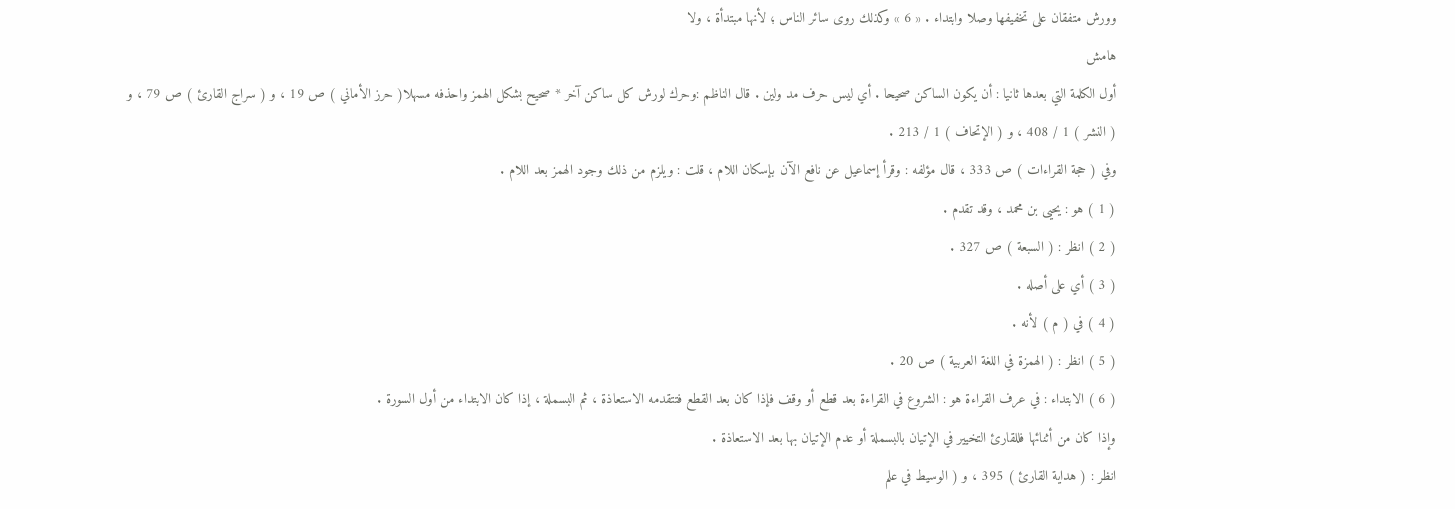وورش متفقان على تخفيفها وصلا وابتداء . « 6 » وكذلك روى سائر الناس ؛ لأنها مبتدأة ، ولا
هامش
أول الكلمة التي بعدها ثانيا : أن يكون الساكن صحيحا . أي ليس حرف مد ولين . قال الناظم :وحرك لورش كل ساكن آخر * صحيح بشكل الهمز واحذفه مسهلا( حرز الأماني ) ص 19 ، و ( سراج القارئ ) ص 79 ، و ( النشر ) 1 / 408 ، و ( الإتحاف ) 1 / 213 .
وفي ( حجة القراءات ) ص 333 ، قال مؤلفه : وقرأ إسماعيل عن نافع الآن بإسكان اللام ، قلت : ويلزم من ذلك وجود الهمز بعد اللام .
( 1 ) هو : يحيى بن محمد ، وقد تقدم .
( 2 ) انظر : ( السبعة ) ص 327 .
( 3 ) أي على أصله .
( 4 ) في ( م ) لأنه .
( 5 ) انظر : ( الهمزة في اللغة العربية ) ص 20 .
( 6 ) الابتداء : في عرف القراءة هو : الشروع في القراءة بعد قطع أو وقف فإذا كان بعد القطع فتتقدمه الاستعاذة ، ثم البسملة ، إذا كان الابتداء من أول السورة .
وإذا كان من أثنائها فللقارئ التخيير في الإتيان بالبسملة أو عدم الإتيان بها بعد الاستعاذة .
انظر : ( هداية القارئ ) 395 ، و ( الوسيط في علم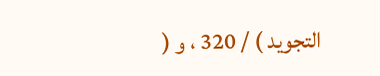التجويد ) / 320 ، و (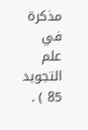مذكرة في علم التجويد 85 ) .